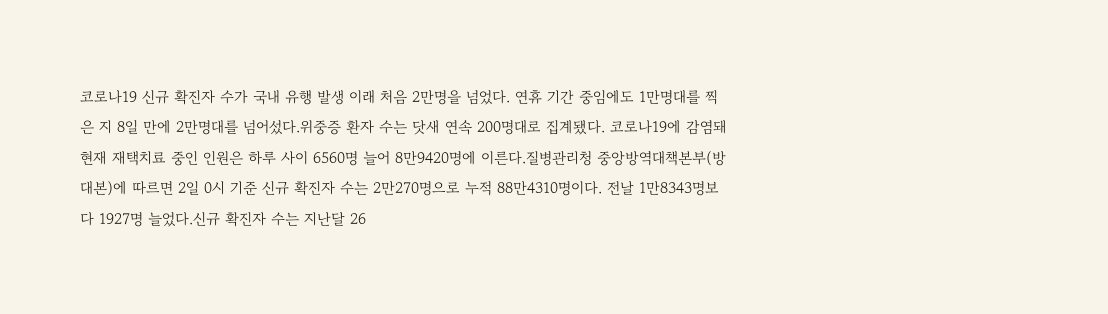코로나19 신규 확진자 수가 국내 유행 발생 이래 처음 2만명을 넘었다. 연휴 기간 중임에도 1만명대를 찍은 지 8일 만에 2만명대를 넘어섰다.위중증 환자 수는 닷새 연속 200명대로 집계됐다. 코로나19에 감염돼 현재 재택치료 중인 인원은 하루 사이 6560명 늘어 8만9420명에 이른다.질병관리청 중앙방역대책본부(방대본)에 따르면 2일 0시 기준 신규 확진자 수는 2만270명으로 누적 88만4310명이다. 전날 1만8343명보다 1927명 늘었다.신규 확진자 수는 지난달 26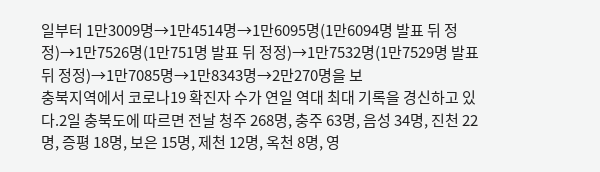일부터 1만3009명→1만4514명→1만6095명(1만6094명 발표 뒤 정정)→1만7526명(1만751명 발표 뒤 정정)→1만7532명(1만7529명 발표 뒤 정정)→1만7085명→1만8343명→2만270명을 보
충북지역에서 코로나19 확진자 수가 연일 역대 최대 기록을 경신하고 있다.2일 충북도에 따르면 전날 청주 268명, 충주 63명, 음성 34명, 진천 22명, 증평 18명, 보은 15명, 제천 12명, 옥천 8명, 영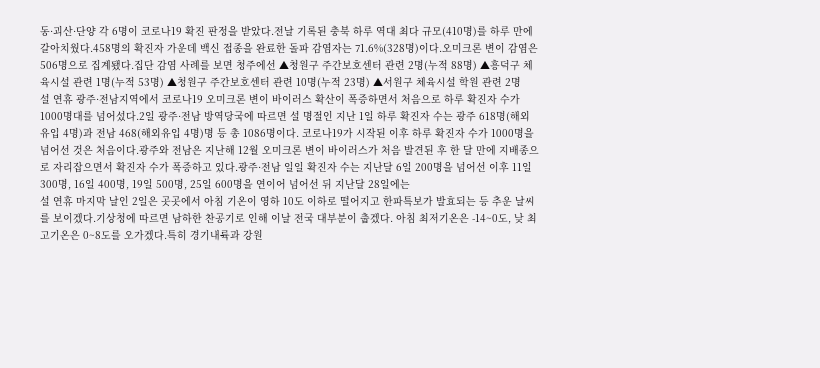동·괴산·단양 각 6명이 코로나19 확진 판정을 받았다.전날 기록된 충북 하루 역대 최다 규모(410명)를 하루 만에 갈아치웠다.458명의 확진자 가운데 백신 접종을 완료한 돌파 감염자는 71.6%(328명)이다.오미크론 변이 감염은 506명으로 집계됐다.집단 감염 사례를 보면 청주에선 ▲청원구 주간보호센터 관련 2명(누적 88명) ▲흥덕구 체육시설 관련 1명(누적 53명) ▲청원구 주간보호센터 관련 10명(누적 23명) ▲서원구 체육시설 학원 관련 2명
설 연휴 광주·전남지역에서 코로나19 오미크론 변이 바이러스 확산이 폭증하면서 처음으로 하루 확진자 수가 1000명대를 넘어섰다.2일 광주·전남 방역당국에 따르면 설 명절인 지난 1일 하루 확진자 수는 광주 618명(해외유입 4명)과 전남 468(해외유입 4명)명 등 총 1086명이다. 코로나19가 시작된 이후 하루 확진자 수가 1000명을 넘어선 것은 처음이다.광주와 전남은 지난해 12월 오미크론 변이 바이러스가 처음 발견된 후 한 달 만에 지배종으로 자리잡으면서 확진자 수가 폭증하고 있다.광주·전남 일일 확진자 수는 지난달 6일 200명을 넘어선 이후 11일 300명, 16일 400명, 19일 500명, 25일 600명을 연이어 넘어선 뒤 지난달 28일에는
설 연휴 마지막 날인 2일은 곳곳에서 아침 기온이 영하 10도 이하로 떨어지고 한파특보가 발효되는 등 추운 날씨를 보이겠다.기상청에 따르면 남하한 찬공기로 인해 이날 전국 대부분이 춥겠다. 아침 최저기온은 -14~0도, 낮 최고기온은 0~8도를 오가겠다.특히 경기내륙과 강원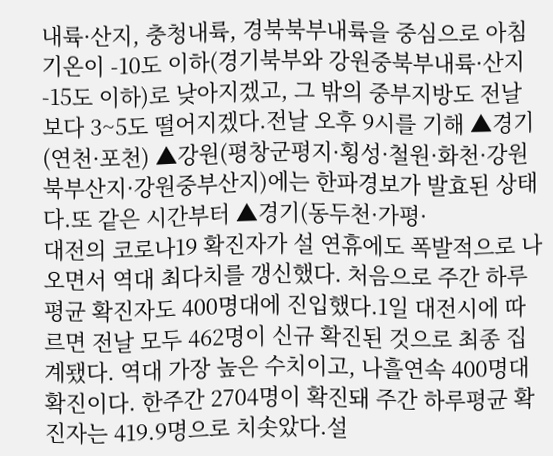내륙·산지, 충청내륙, 경북북부내륙을 중심으로 아침 기온이 -10도 이하(경기북부와 강원중북부내륙·산지 -15도 이하)로 낮아지겠고, 그 밖의 중부지방도 전날보다 3~5도 떨어지겠다.전날 오후 9시를 기해 ▲경기(연천·포천) ▲강원(평창군평지·횡성·철원·화천·강원북부산지·강원중부산지)에는 한파경보가 발효된 상태다.또 같은 시간부터 ▲경기(동두천·가평·
대전의 코로나19 확진자가 설 연휴에도 폭발적으로 나오면서 역대 최다치를 갱신했다. 처음으로 주간 하루평균 확진자도 400명대에 진입했다.1일 대전시에 따르면 전날 모두 462명이 신규 확진된 것으로 최종 집계됐다. 역대 가장 높은 수치이고, 나흘연속 400명대 확진이다. 한주간 2704명이 확진돼 주간 하루평균 확진자는 419.9명으로 치솟았다.설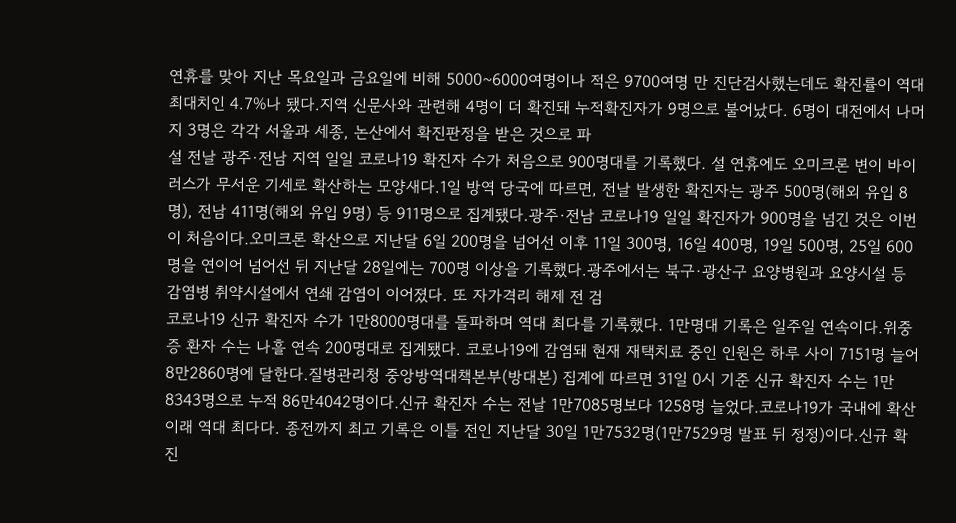연휴를 맞아 지난 목요일과 금요일에 비해 5000~6000여명이나 적은 9700여명 만 진단검사했는데도 확진률이 역대 최대치인 4.7%나 됐다.지역 신문사와 관련해 4명이 더 확진돼 누적확진자가 9명으로 불어났다. 6명이 대전에서 나머지 3명은 각각 서울과 세종, 논산에서 확진판정을 받은 것으로 파
설 전날 광주·전남 지역 일일 코로나19 확진자 수가 처음으로 900명대를 기록했다. 설 연휴에도 오미크론 변이 바이러스가 무서운 기세로 확산하는 모양새다.1일 방역 당국에 따르면, 전날 발생한 확진자는 광주 500명(해외 유입 8명), 전남 411명(해외 유입 9명) 등 911명으로 집계됐다.광주·전남 코로나19 일일 확진자가 900명을 넘긴 것은 이번이 처음이다.오미크론 확산으로 지난달 6일 200명을 넘어선 이후 11일 300명, 16일 400명, 19일 500명, 25일 600명을 연이어 넘어선 뒤 지난달 28일에는 700명 이상을 기록했다.광주에서는 북구·광산구 요양병원과 요양시설 등 감염병 취약시설에서 연쇄 감염이 이어졌다. 또 자가격리 해제 전 검
코로나19 신규 확진자 수가 1만8000명대를 돌파하며 역대 최다를 기록했다. 1만명대 기록은 일주일 연속이다.위중증 환자 수는 나흘 연속 200명대로 집계됐다. 코로나19에 감염돼 현재 재택치료 중인 인원은 하루 사이 7151명 늘어 8만2860명에 달한다.질병관리청 중앙방역대책본부(방대본) 집계에 따르면 31일 0시 기준 신규 확진자 수는 1만8343명으로 누적 86만4042명이다.신규 확진자 수는 전날 1만7085명보다 1258명 늘었다.코로나19가 국내에 확산 이래 역대 최다다. 종전까지 최고 기록은 이틀 전인 지난달 30일 1만7532명(1만7529명 발표 뒤 정정)이다.신규 확진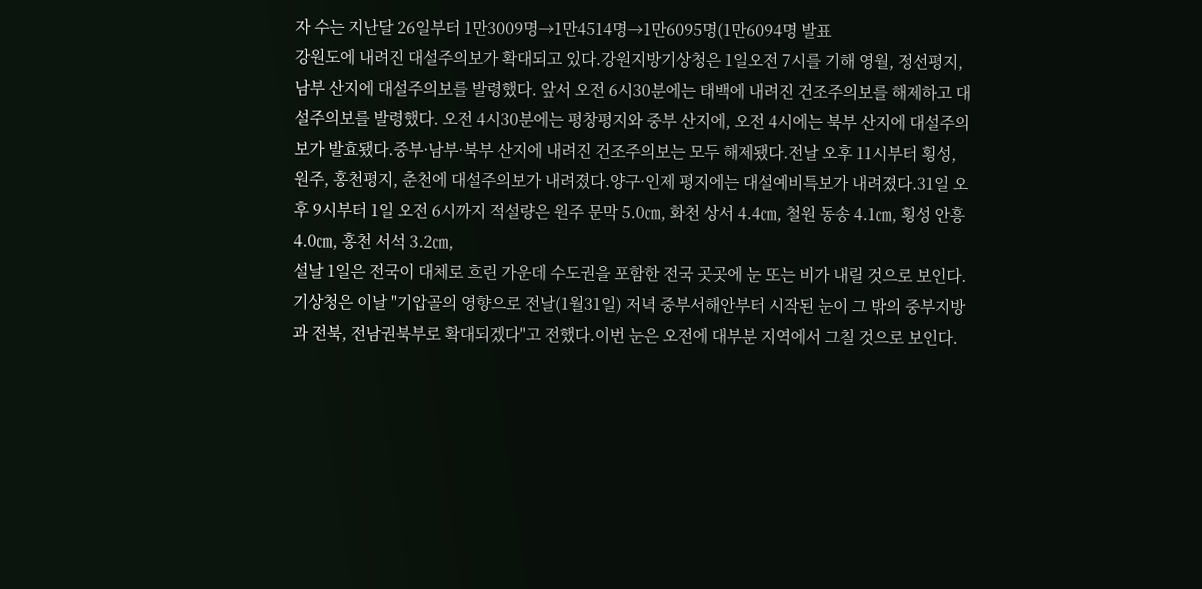자 수는 지난달 26일부터 1만3009명→1만4514명→1만6095명(1만6094명 발표
강원도에 내려진 대설주의보가 확대되고 있다.강원지방기상청은 1일오전 7시를 기해 영월, 정선평지, 남부 산지에 대설주의보를 발령했다. 앞서 오전 6시30분에는 태백에 내려진 건조주의보를 해제하고 대설주의보를 발령했다. 오전 4시30분에는 평창평지와 중부 산지에, 오전 4시에는 북부 산지에 대설주의보가 발효됐다.중부·남부·북부 산지에 내려진 건조주의보는 모두 해제됐다.전날 오후 11시부터 횡성, 원주, 홍천평지, 춘천에 대설주의보가 내려졌다.양구·인제 평지에는 대설예비특보가 내려졌다.31일 오후 9시부터 1일 오전 6시까지 적설량은 원주 문막 5.0㎝, 화천 상서 4.4㎝, 철원 동송 4.1㎝, 횡성 안흥 4.0㎝, 홍천 서석 3.2㎝,
설날 1일은 전국이 대체로 흐린 가운데 수도권을 포함한 전국 곳곳에 눈 또는 비가 내릴 것으로 보인다.기상청은 이날 "기압골의 영향으로 전날(1월31일) 저녁 중부서해안부터 시작된 눈이 그 밖의 중부지방과 전북, 전남권북부로 확대되겠다"고 전했다.이번 눈은 오전에 대부분 지역에서 그칠 것으로 보인다.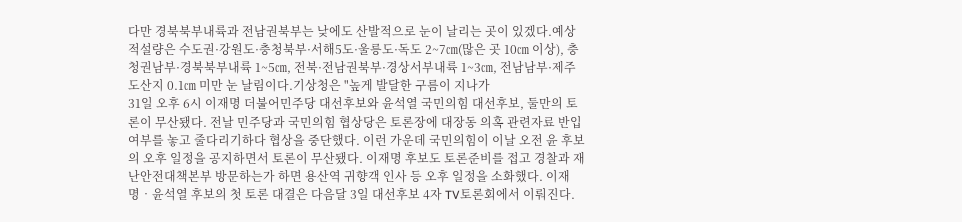다만 경북북부내륙과 전남권북부는 낮에도 산발적으로 눈이 날리는 곳이 있겠다.예상 적설량은 수도권·강원도·충청북부·서해5도·울릉도·독도 2~7㎝(많은 곳 10㎝ 이상), 충청권남부·경북북부내륙 1~5㎝, 전북·전남권북부·경상서부내륙 1~3㎝, 전남남부·제주도산지 0.1㎝ 미만 눈 날림이다.기상청은 "높게 발달한 구름이 지나가
31일 오후 6시 이재명 더불어민주당 대선후보와 윤석열 국민의힘 대선후보, 둘만의 토론이 무산됐다. 전날 민주당과 국민의힘 협상당은 토론장에 대장동 의혹 관련자료 반입 여부를 놓고 줄다리기하다 협상을 중단했다. 이런 가운데 국민의힘이 이날 오전 윤 후보의 오후 일정을 공지하면서 토론이 무산됐다. 이재명 후보도 토론준비를 접고 경찰과 재난안전대책본부 방문하는가 하면 용산역 귀향객 인사 등 오후 일정을 소화했다. 이재명‧윤석열 후보의 첫 토론 대결은 다음달 3일 대선후보 4자 TV토론회에서 이뤄진다.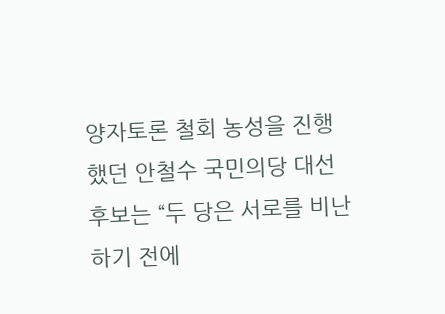양자토론 철회 농성을 진행했던 안철수 국민의당 대선후보는 “두 당은 서로를 비난하기 전에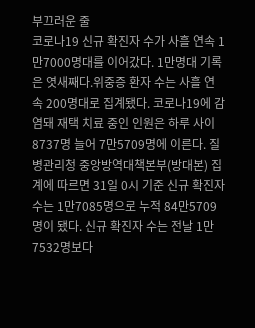부끄러운 줄
코로나19 신규 확진자 수가 사흘 연속 1만7000명대를 이어갔다. 1만명대 기록은 엿새째다.위중증 환자 수는 사흘 연속 200명대로 집계됐다. 코로나19에 감염돼 재택 치료 중인 인원은 하루 사이 8737명 늘어 7만5709명에 이른다. 질병관리청 중앙방역대책본부(방대본) 집계에 따르면 31일 0시 기준 신규 확진자 수는 1만7085명으로 누적 84만5709명이 됐다. 신규 확진자 수는 전날 1만7532명보다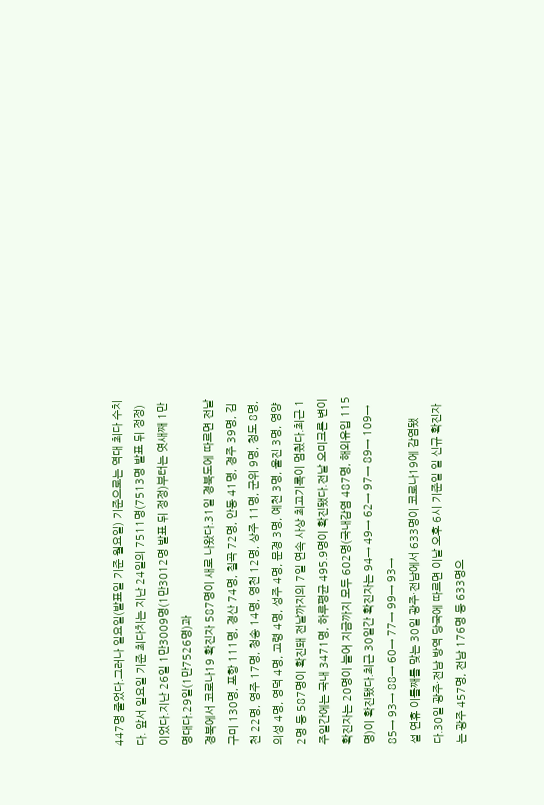447명 줄었다.그러나 일요일(발표일 기준 월요일) 기준으로는 역대 최다 수치다. 앞서 일요일 기준 최다치는 지난 24일의 7511명(7513명 발표 뒤 정정)이었다.지난 26일 1만3009명(1만3012명 발표 뒤 정정)부터는 엿새째 1만명대다.29일(1만7526명)과
경북에서 코로나19 확진자 587명이 새로 나왔다.31일 경북도에 따르면 전날 구미 130명, 포항 111명, 경산 74명, 칠곡 72명, 안동 41명, 경주 39명, 김천 22명, 영주 17명, 청송 14명, 영천 12명, 상주 11명, 군위 9명, 청도 8명, 의성 4명, 영덕 4명, 고령 4명, 성주 4명, 문경 3명, 예천 3명, 울진 3명, 영양 2명 등 587명이 확진돼 전날까지의 7일 연속 사상 최고기록이 멈췄다.최근 1주일간에는 국내 3471명, 하루평균 495.9명이 확진됐다.전날 오미크론 변이 확진자는 20명이 늘어 지금까지 모두 602명(국내감염 487명, 해외유입 115명)이 확진됐다.최근 30일간 확진자는 94→ 49→ 62→ 97→ 89→ 109→ 85→ 93→ 88→ 60→ 77→ 99→ 93→
설 연휴 이틀째를 맞는 30일 광주·전남에서 633명이 코로나19에 감염됐다.30일 광주·전남 방역 당국에 따르면 이날 오후 6시 기준일 일 신규 확진자는 광주 457명, 전남 176명 등 633명으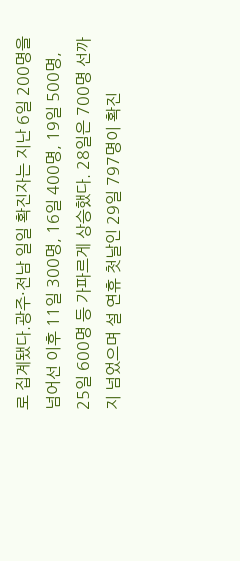로 집계됐다.광주·전남 일일 확진자는 지난 6일 200명을 넘어선 이후 11일 300명, 16일 400명, 19일 500명, 25일 600명 등 가파르게 상승했다. 28일은 700명 선까지 넘었으며 설 연휴 첫날인 29일 797명이 확진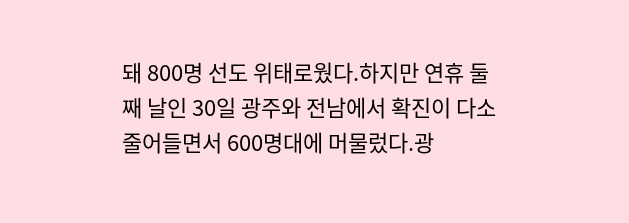돼 800명 선도 위태로웠다.하지만 연휴 둘째 날인 30일 광주와 전남에서 확진이 다소 줄어들면서 600명대에 머물렀다.광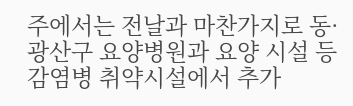주에서는 전날과 마찬가지로 동·광산구 요양병원과 요양 시설 등 감염병 취약시설에서 추가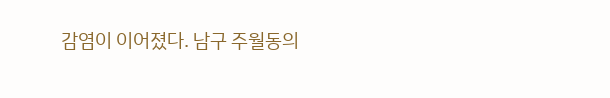감염이 이어졌다. 남구 주월동의